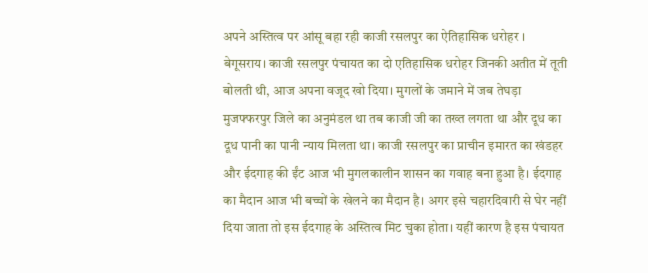अपने अस्तित्व पर आंसू बहा रही काजी रसलपुर का ऐतिहासिक धरोहर ।
बेगूसराय। काजी रसलपुर पंचायत का दो एतिहासिक धरोहर जिनकी अतीत में तूती बोलती थी, आज अपना वजूद खो दिया। मुगलों के जमाने में जब तेघड़ा मुजफ्फरपुर जिले का अनुमंडल था तब काजी जी का तख्त लगता था और दूध का दूध पानी का पानी न्याय मिलता था। काजी रसलपुर का प्राचीन इमारत का खंडहर और ईदगाह की ईंट आज भी मुगलकालीन शासन का गवाह बना हुआ है। ईदगाह का मैदान आज भी बच्चों के खेलने का मैदान है। अगर इसे चहारदिवारी से घेर नहीं दिया जाता तो इस ईदगाह के अस्तित्व मिट चुका होता। यहीं कारण है इस पंचायत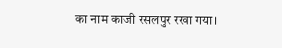का नाम काजी रसलपुर रखा गया।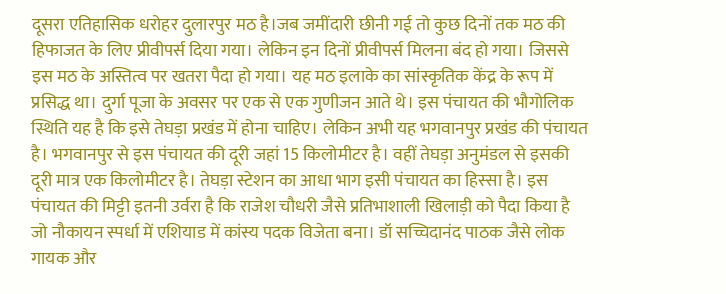दूसरा एतिहासिक धरोहर दुलारपुर मठ है।जब जमींदारी छीनी गई तो कुछ दिनों तक मठ की हिफाजत के लिए प्रीवीपर्स दिया गया। लेकिन इन दिनों प्रीवीपर्स मिलना बंद हो गया। जिससे इस मठ के अस्तित्व पर खतरा पैदा हो गया। यह मठ इलाके का सांस्कृतिक केंद्र के रूप में प्रसिद्ध था। दुर्गा पूजा के अवसर पर एक से एक गुणीजन आते थे। इस पंचायत की भौगोलिक स्थिति यह है कि इसे तेघड़ा प्रखंड में होना चाहिए। लेकिन अभी यह भगवानपुर प्रखंड की पंचायत है। भगवानपुर से इस पंचायत की दूरी जहां 15 किलोमीटर है। वहीं तेघड़ा अनुमंडल से इसकी दूरी मात्र एक किलोमीटर है। तेघड़ा स्टेशन का आधा भाग इसी पंचायत का हिस्सा है। इस पंचायत की मिट्टी इतनी उर्वरा है कि राजेश चौधरी जैसे प्रतिभाशाली खिलाड़ी को पैदा किया है जो नौकायन स्पर्धा में एशियाड में कांस्य पदक विजेता बना। डॉ सच्चिदानंद पाठक जैसे लोक गायक और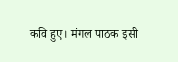कवि हुए। मंगल पाठक इसी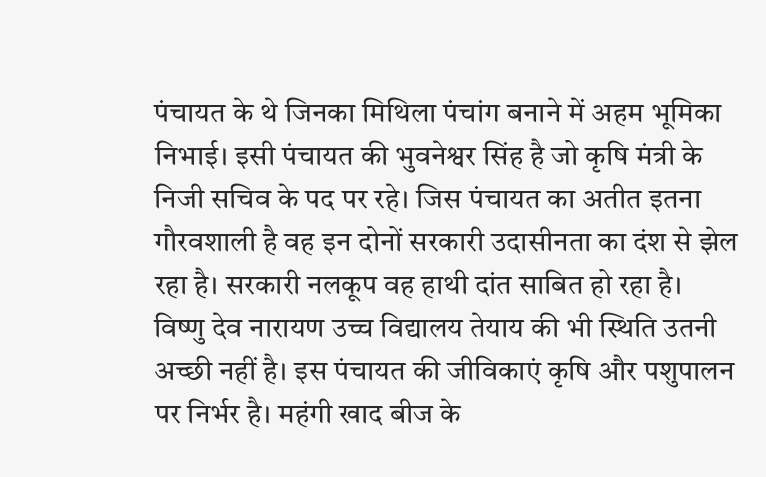पंचायत के थे जिनका मिथिला पंचांग बनाने में अहम भूमिका निभाई। इसी पंचायत की भुवनेश्वर सिंह है जो कृषि मंत्री के निजी सचिव के पद पर रहे। जिस पंचायत का अतीत इतना गौरवशाली है वह इन दोनों सरकारी उदासीनता का दंश से झेल रहा है। सरकारी नलकूप वह हाथी दांत साबित हो रहा है। विष्णु देव नारायण उच्च विद्यालय तेयाय की भी स्थिति उतनी अच्छी नहीं है। इस पंचायत की जीविकाएं कृषि और पशुपालन पर निर्भर है। महंगी खाद बीज के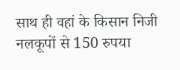साथ ही वहां के किसान निजी नलकूपों से 150 रुपया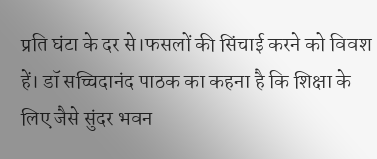प्रति घंटा के दर से।फसलों की सिंचाई करने को विवश हें। डॉ सच्चिदानंद पाठक का कहना है कि शिक्षा के लिए जैसे सुंदर भवन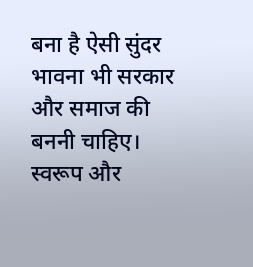बना है ऐसी सुंदर भावना भी सरकार और समाज की बननी चाहिए। स्वरूप और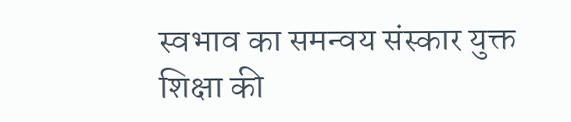स्वभाव का समन्वय संस्कार युक्त शिक्षा की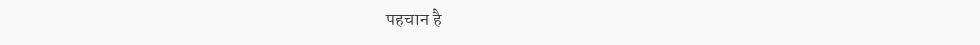पहचान है